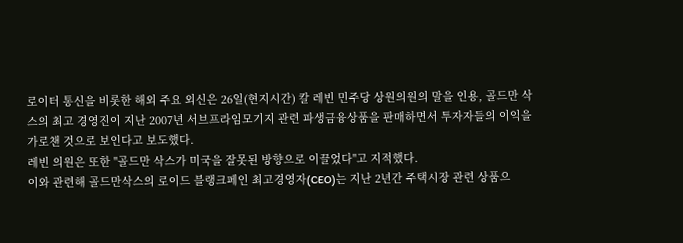로이터 통신을 비롯한 해외 주요 외신은 26일(현지시간) 칼 레빈 민주당 상원의원의 말을 인용, 골드만 삭스의 최고 경영진이 지난 2007년 서브프라임모기지 관련 파생금융상품을 판매하면서 투자자들의 이익을 가로챈 것으로 보인다고 보도했다.
레빈 의원은 또한 "골드만 삭스가 미국을 잘못된 방향으로 이끌었다"고 지적했다.
이와 관련해 골드만삭스의 로이드 블랭크페인 최고경영자(CEO)는 지난 2년간 주택시장 관련 상품으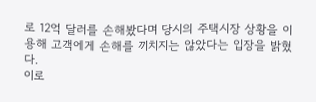로 12억 달러를 손해봤다며 당시의 주택시장 상황을 이용해 고객에게 손해를 끼치지는 않았다는 입장을 밝혔다.
이로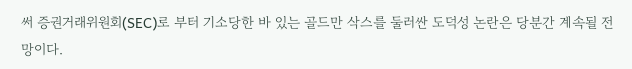써 증권거래위원회(SEC)로 부터 기소당한 바 있는 골드만 삭스를 둘러싼 도덕성 논란은 당분간 계속될 전망이다.